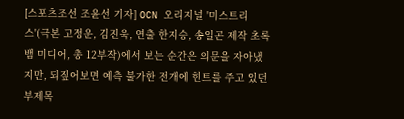[스포츠조선 조윤선 기자] OCN 오리지널 '미스트리스'(극본 고정운, 김진욱, 연출 한지승, 송일곤 제작 초록뱀 미디어, 총 12부작)에서 보는 순간은 의문을 자아냈지만, 되짚어보면 예측 불가한 전개에 힌트를 주고 있던 부제목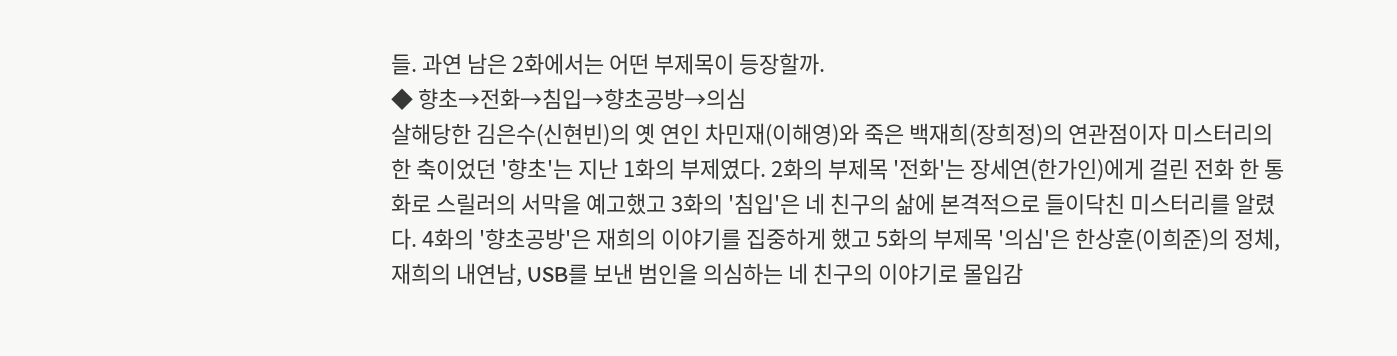들. 과연 남은 2화에서는 어떤 부제목이 등장할까.
◆ 향초→전화→침입→향초공방→의심
살해당한 김은수(신현빈)의 옛 연인 차민재(이해영)와 죽은 백재희(장희정)의 연관점이자 미스터리의 한 축이었던 '향초'는 지난 1화의 부제였다. 2화의 부제목 '전화'는 장세연(한가인)에게 걸린 전화 한 통화로 스릴러의 서막을 예고했고 3화의 '침입'은 네 친구의 삶에 본격적으로 들이닥친 미스터리를 알렸다. 4화의 '향초공방'은 재희의 이야기를 집중하게 했고 5화의 부제목 '의심'은 한상훈(이희준)의 정체, 재희의 내연남, USB를 보낸 범인을 의심하는 네 친구의 이야기로 몰입감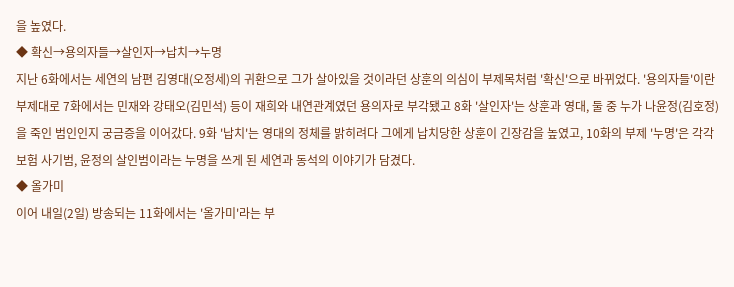을 높였다.
◆ 확신→용의자들→살인자→납치→누명
지난 6화에서는 세연의 남편 김영대(오정세)의 귀환으로 그가 살아있을 것이라던 상훈의 의심이 부제목처럼 '확신'으로 바뀌었다. '용의자들'이란 부제대로 7화에서는 민재와 강태오(김민석) 등이 재희와 내연관계였던 용의자로 부각됐고 8화 '살인자'는 상훈과 영대, 둘 중 누가 나윤정(김호정)을 죽인 범인인지 궁금증을 이어갔다. 9화 '납치'는 영대의 정체를 밝히려다 그에게 납치당한 상훈이 긴장감을 높였고, 10화의 부제 '누명'은 각각 보험 사기범, 윤정의 살인범이라는 누명을 쓰게 된 세연과 동석의 이야기가 담겼다.
◆ 올가미
이어 내일(2일) 방송되는 11화에서는 '올가미'라는 부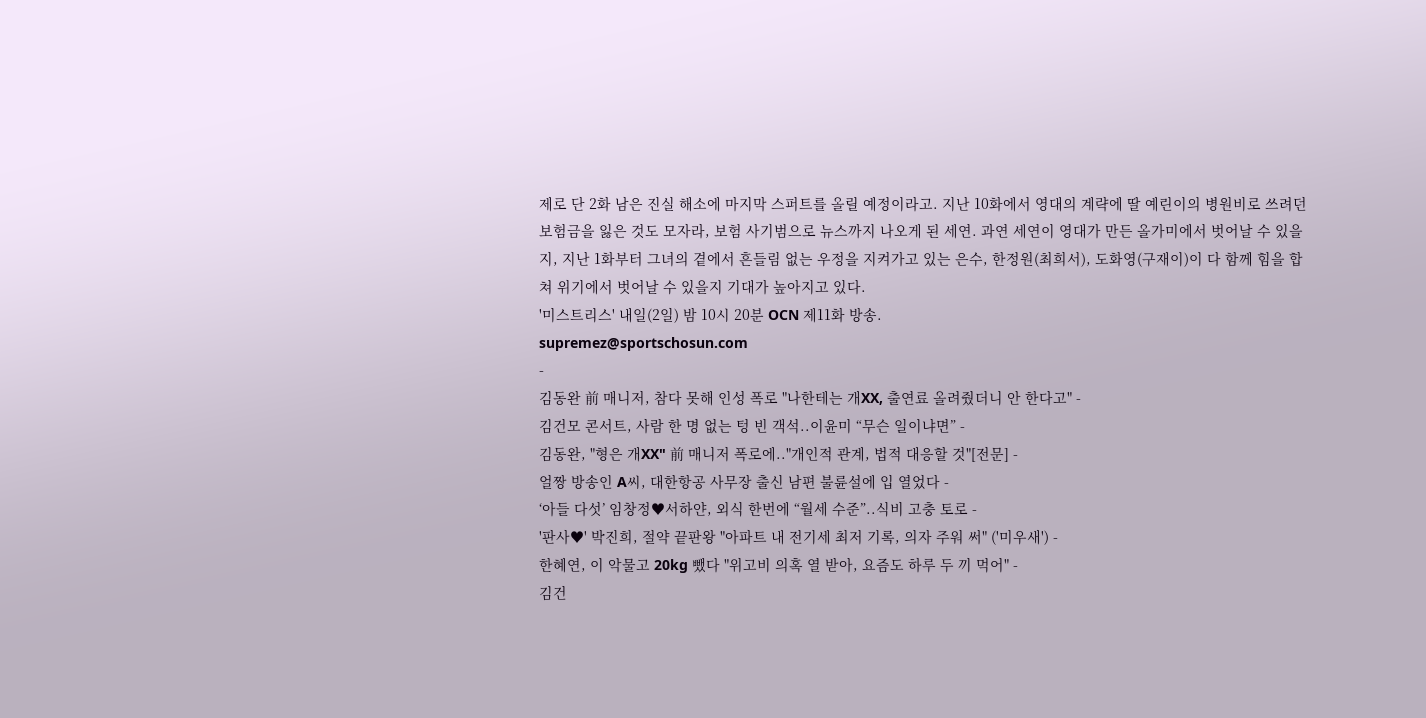제로 단 2화 남은 진실 해소에 마지막 스퍼트를 올릴 예정이라고. 지난 10화에서 영대의 계략에 딸 예린이의 병원비로 쓰려던 보험금을 잃은 것도 모자라, 보험 사기범으로 뉴스까지 나오게 된 세연. 과연 세연이 영대가 만든 올가미에서 벗어날 수 있을지, 지난 1화부터 그녀의 곁에서 흔들림 없는 우정을 지켜가고 있는 은수, 한정원(최희서), 도화영(구재이)이 다 함께 힘을 합쳐 위기에서 벗어날 수 있을지 기대가 높아지고 있다.
'미스트리스' 내일(2일) 밤 10시 20분 OCN 제11화 방송.
supremez@sportschosun.com
-
김동완 前 매니저, 참다 못해 인성 폭로 "나한테는 개XX, 출연료 올려줬더니 안 한다고" -
김건모 콘서트, 사람 한 명 없는 텅 빈 객석..이윤미 “무슨 일이냐면” -
김동완, "형은 개XX" 前 매니저 폭로에.."개인적 관계, 법적 대응할 것"[전문] -
얼짱 방송인 A씨, 대한항공 사무장 출신 남편 불륜설에 입 열었다 -
‘아들 다섯’ 임창정♥서하얀, 외식 한번에 “월세 수준”..식비 고충 토로 -
'판사♥' 박진희, 절약 끝판왕 "아파트 내 전기세 최저 기록, 의자 주워 써" ('미우새') -
한혜연, 이 악물고 20kg 뺐다 "위고비 의혹 열 받아, 요즘도 하루 두 끼 먹어" -
김건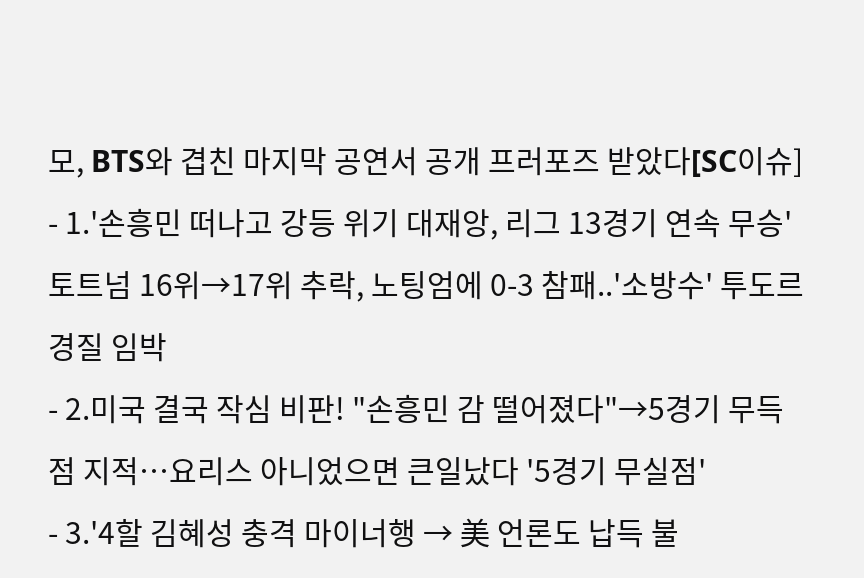모, BTS와 겹친 마지막 공연서 공개 프러포즈 받았다[SC이슈]
- 1.'손흥민 떠나고 강등 위기 대재앙, 리그 13경기 연속 무승' 토트넘 16위→17위 추락, 노팅엄에 0-3 참패..'소방수' 투도르 경질 임박
- 2.미국 결국 작심 비판! "손흥민 감 떨어졌다"→5경기 무득점 지적…요리스 아니었으면 큰일났다 '5경기 무실점'
- 3.'4할 김혜성 충격 마이너행 → 美 언론도 납득 불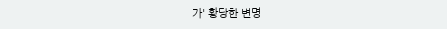가' 황당한 변명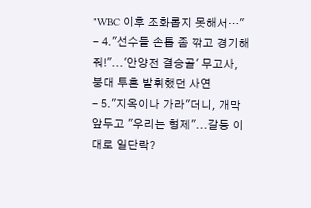"WBC 이후 조화롭지 못해서…"
- 4."선수들 손톱 좀 깎고 경기해 줘!"...'안양전 결승골' 무고사, 붕대 투혼 발휘했던 사연
- 5."지옥이나 가라"더니, 개막 앞두고 "우리는 형제"...갈등 이대로 일단락?